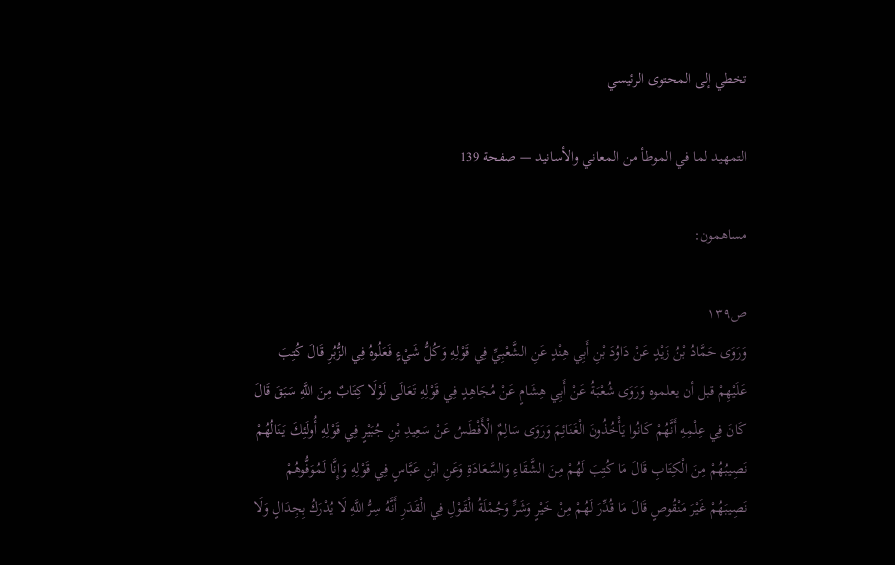تخطي إلى المحتوى الرئيسي

التمهيد لما في الموطأ من المعاني والأسانيد — صفحة 139

مساهمون:

ص١٣٩
وَرَوَى حَمَّادُ بْنُ زَيْدٍ عَنْ دَاوُدَ بْنِ أَبِي هِنْدٍ عَنِ الشَّعْبِيِّ فِي قَوْلِهِ وَكُلُّ شَيْءٍ فَعَلُوهُ فِي الزُّبُرِ قَالَ كُتِبَ عَلَيْهِمْ قبل أن يعلموه وَرَوَى شُعْبَةُ عَنْ أَبِي هِشَامٍ عَنْ مُجَاهِدٍ فِي قَوْلِهِ تَعَالَى لَوْلَا كِتَابٌ مِنَ اللَّهِ سَبَقَ قَالَ كَانَ فِي عِلْمِهِ أَنَّهُمْ كَانُوا يَأْخُذُونَ الْغَنَائِمَ وَرَوَى سَالِمٌ الْأَفْطَسُ عَنْ سَعِيدِ بْنِ جُبَيْرٍ فِي قَوْلِهِ أُولَئِكَ يَنَالُهُمْ نَصِيبُهُمْ مِنَ الْكِتَابِ قَالَ مَا كُتِبَ لَهُمْ مِنَ الشَّقَاءِ وَالسَّعَادَةِ وَعَنِ ابْنِ عَبَّاسٍ فِي قَوْلِهِ وَإِنَّا لَمُوَفُّوهُمْ نَصِيبَهُمْ غَيْرَ مَنْقُوصٍ قَالَ مَا قُدِّرَ لَهُمْ مِنْ خَيْرٍ وَشَرٍّ وَجُمْلَةُ الْقَوْلِ فِي الْقَدَرِ أَنَّهُ سِرُّ اللَّهِ لَا يُدْرَكُ بِجِدَالٍ وَلَا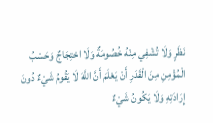نَظَرٍ وَلَا تُشْفِي مِنْهُ خُصُومَةٌ وَلَا احْتِجَاجٌ وَحَسْبُ الْمُؤْمِنِ مِنَ الْقَدَرِ أَنْ يَعْلَمَ أَنَّ اللَّهَ لَا يَقُومُ شَيْءٌ دُونَ إِرَادَتِهِ وَلَا يَكُونُ شَيْءٌ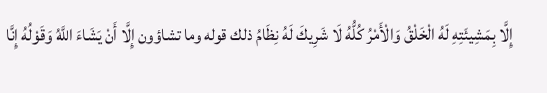إِلَّا بِمَشِيئَتِهِ لَهُ الْخَلْقُ وَالْأَمْرُ كُلُّهُ لَا شَرِيكَ لَهُ نِظَامُ ذلك قوله وما تشاؤون إِلَّا أَنْ يَشَاءَ اللَّهُ وَقَوْلُهُ إِنَّا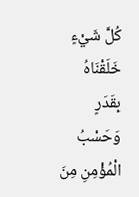كُلَّ شَيْءٍ خَلَقْنَاهُ بِقَدَرٍ وَحَسْبُ الْمُؤْمِنِ مِنَ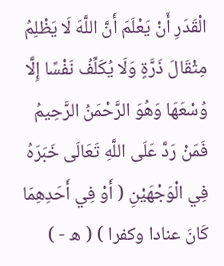الْقَدَرِ أَنْ يَعْلَمَ أَنَّ اللَّهَ لَا يَظْلِمُ مِثْقَالَ ذَرَّةٍ وَلَا يُكَلِّفُ نَفْسًا إِلَّا وُسْعَهَا وَهُوَ الرَّحْمَنُ الرَّحِيمُ فَمَنْ رَدَّ عَلَى اللَّهِ تَعَالَى خَبَرَهُ فِي الْوَجْهَيْنِ ( أَوْ فِي أَحَدِهِمَا كَانَ عنادا وكفرا ) ( ه - )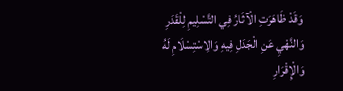وَقَدْ ظَاهَرَتِ الْآثَارُ فِي التَّسْلِيمِ لِلْقَدَرِ وَالنَّهْيِ عَنِ الْجَدَلِ فِيهِ وَالِاسْتِسْلَامِ لَهُ وَالْإِقْرَارِ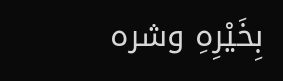بِخَيْرِهِ وشره